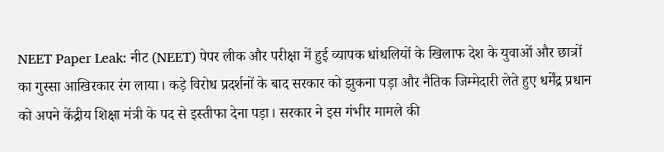NEET Paper Leak: नीट (NEET) पेपर लीक और परीक्षा में हुई व्यापक धांधलियों के खिलाफ देश के युवाओं और छात्रों का गुस्सा आखिरकार रंग लाया। कड़े विरोध प्रदर्शनों के बाद सरकार को झुकना पड़ा और नैतिक जिम्मेदारी लेते हुए धर्मेंद्र प्रधान को अपने केंद्रीय शिक्षा मंत्री के पद से इस्तीफा देना पड़ा। सरकार ने इस गंभीर मामले की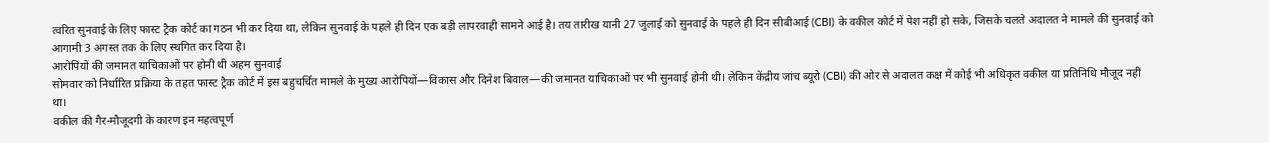त्वरित सुनवाई के लिए फास्ट ट्रैक कोर्ट का गठन भी कर दिया था, लेकिन सुनवाई के पहले ही दिन एक बड़ी लापरवाही सामने आई है। तय तारीख यानी 27 जुलाई को सुनवाई के पहले ही दिन सीबीआई (CBI) के वकील कोर्ट में पेश नहीं हो सके, जिसके चलते अदालत ने मामले की सुनवाई को आगामी 3 अगस्त तक के लिए स्थगित कर दिया है।
आरोपियों की जमानत याचिकाओं पर होनी थी अहम सुनवाई
सोमवार को निर्धारित प्रक्रिया के तहत फास्ट ट्रैक कोर्ट में इस बहुचर्चित मामले के मुख्य आरोपियों—विकास और दिनेश बिवाल—की जमानत याचिकाओं पर भी सुनवाई होनी थी। लेकिन केंद्रीय जांच ब्यूरो (CBI) की ओर से अदालत कक्ष में कोई भी अधिकृत वकील या प्रतिनिधि मौजूद नहीं था।
वकील की गैर-मौजूदगी के कारण इन महत्वपूर्ण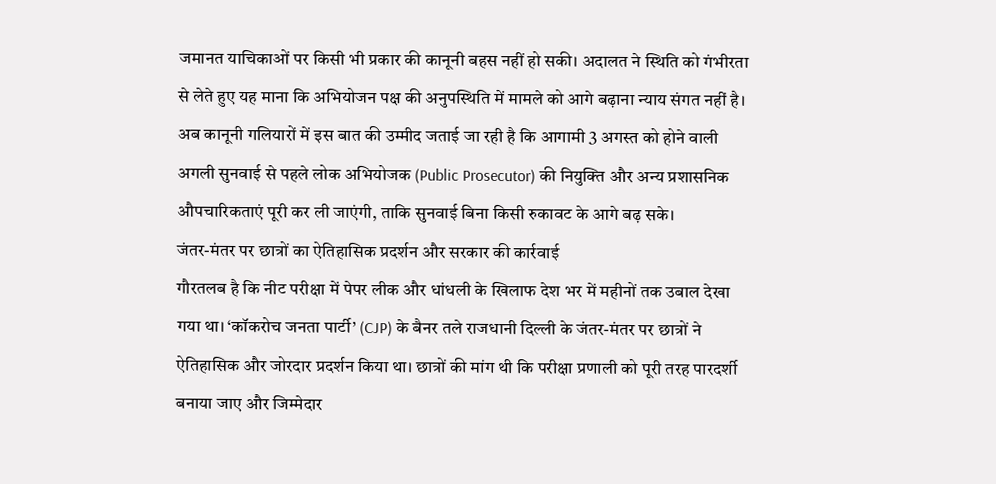जमानत याचिकाओं पर किसी भी प्रकार की कानूनी बहस नहीं हो सकी। अदालत ने स्थिति को गंभीरता से लेते हुए यह माना कि अभियोजन पक्ष की अनुपस्थिति में मामले को आगे बढ़ाना न्याय संगत नहीं है। अब कानूनी गलियारों में इस बात की उम्मीद जताई जा रही है कि आगामी 3 अगस्त को होने वाली अगली सुनवाई से पहले लोक अभियोजक (Public Prosecutor) की नियुक्ति और अन्य प्रशासनिक औपचारिकताएं पूरी कर ली जाएंगी, ताकि सुनवाई बिना किसी रुकावट के आगे बढ़ सके।
जंतर-मंतर पर छात्रों का ऐतिहासिक प्रदर्शन और सरकार की कार्रवाई
गौरतलब है कि नीट परीक्षा में पेपर लीक और धांधली के खिलाफ देश भर में महीनों तक उबाल देखा गया था। ‘कॉकरोच जनता पार्टी’ (CJP) के बैनर तले राजधानी दिल्ली के जंतर-मंतर पर छात्रों ने ऐतिहासिक और जोरदार प्रदर्शन किया था। छात्रों की मांग थी कि परीक्षा प्रणाली को पूरी तरह पारदर्शी बनाया जाए और जिम्मेदार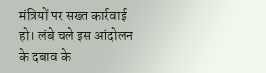मंत्रियों पर सख्त कार्रवाई हो। लंबे चले इस आंदोलन के दबाव के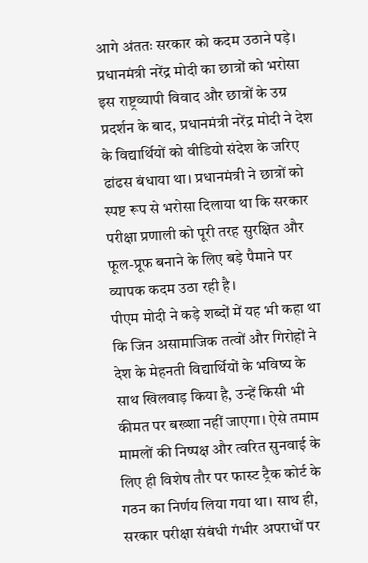आगे अंततः सरकार को कदम उठाने पड़े।
प्रधानमंत्री नरेंद्र मोदी का छात्रों को भरोसा
इस राष्ट्रव्यापी विवाद और छात्रों के उग्र प्रदर्शन के बाद, प्रधानमंत्री नरेंद्र मोदी ने देश के विद्यार्थियों को वीडियो संदेश के जरिए ढांढस बंधाया था। प्रधानमंत्री ने छात्रों को स्पष्ट रूप से भरोसा दिलाया था कि सरकार परीक्षा प्रणाली को पूरी तरह सुरक्षित और फूल-प्रूफ बनाने के लिए बड़े पैमाने पर व्यापक कदम उठा रही है।
पीएम मोदी ने कड़े शब्दों में यह भी कहा था कि जिन असामाजिक तत्वों और गिरोहों ने देश के मेहनती विद्यार्थियों के भविष्य के साथ खिलवाड़ किया है, उन्हें किसी भी कीमत पर बख्शा नहीं जाएगा। ऐसे तमाम मामलों की निष्पक्ष और त्वरित सुनवाई के लिए ही विशेष तौर पर फास्ट ट्रैक कोर्ट के गठन का निर्णय लिया गया था। साथ ही, सरकार परीक्षा संबंधी गंभीर अपराधों पर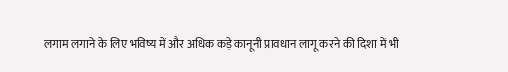लगाम लगाने के लिए भविष्य में और अधिक कड़े कानूनी प्रावधान लागू करने की दिशा में भी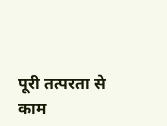पूरी तत्परता से काम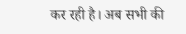कर रही है। अब सभी की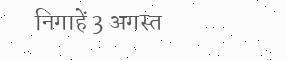निगाहें 3 अगस्त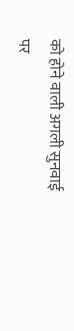को होने वाली अगली सुनवाई पर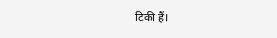टिकी हैं।